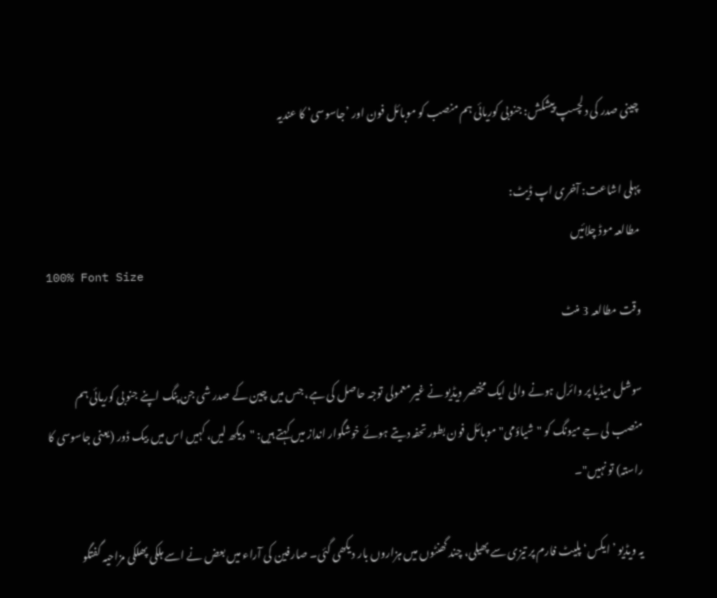چینی صدر کی دلچسپ پیشکش: جنوبی کوریائی ہم منصب کو موبائل فون اور ’جاسوسی‘ کا عندیہ

پہلی اشاعت: آخری اپ ڈیٹ:
مطالعہ موڈ چلائیں
100% Font Size
وقت مطالعہ 3 منٹ

سوشل میڈیا پر وائرل ہونے والی ایک مختصر ویڈیو نے غیر معمولی توجہ حاصل کی ہے، جس میں چین کے صدر شی جن پنگ اپنے جنوبی کوریائی ہم منصب لی جے میونگ کو "شیاؤمی" موبائل فون بطور تحفہ دیتے ہوئے خوشگوار انداز میں کہتے ہیں: "دیکھ لیں، کہیں اس میں بیک ڈور (یعنی جاسوسی کا راستہ) تو نہیں"۔

یہ ویڈیو ’ایکس‘ پلیٹ فارم پر تیزی سے پھیلی، چند گھنٹوں میں ہزاروں بار دیکھی گئی۔ صارفین کی آراء میں بعض نے اسے ہلکی پھلکی مزاحیہ گفتگو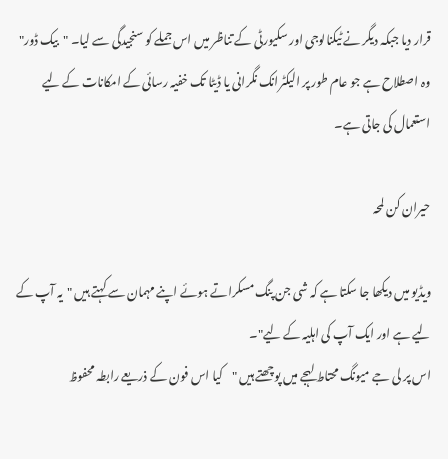قرار دیا جبکہ دیگر نے ٹیکنالوجی اور سکیورٹی کے تناظر میں اس جملے کو سنجیدگی سے لیا۔ "بیک ڈور" وہ اصطلاح ہے جو عام طور پر الیکٹرانک نگرانی یا ڈیٹا تک خفیہ رسائی کے امکانات کے لیے استعمال کی جاتی ہے۔

حیران کن لمحہ

ویڈیو میں دیکھا جا سکتا ہے کہ شی جن پنگ مسکراتے ہوئے اپنے مہمان سے کہتے ہیں "یہ آپ کے لیے ہے اور ایک آپ کی اہلیہ کے لیے"۔
اس پر لی جے میونگ محتاط لہجے میں پوچھتے ہیں "کیا اس فون کے ذریعے رابطہ محفوظ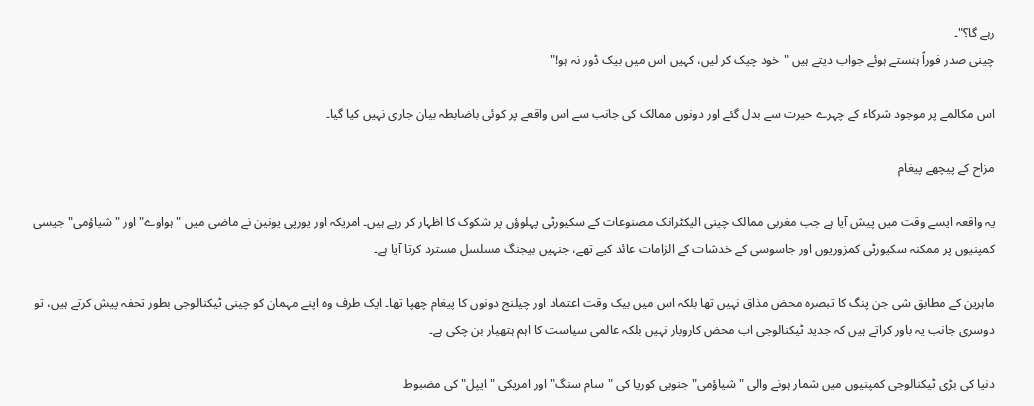رہے گا؟"۔
چینی صدر فوراً ہنستے ہوئے جواب دیتے ہیں "خود چیک کر لیں، کہیں اس میں بیک ڈور نہ ہو!"

اس مکالمے پر موجود شرکاء کے چہرے حیرت سے بدل گئے اور دونوں ممالک کی جانب سے اس واقعے پر کوئی باضابطہ بیان جاری نہیں کیا گیا۔

مزاح کے پیچھے پیغام

یہ واقعہ ایسے وقت میں پیش آیا ہے جب مغربی ممالک چینی الیکٹرانک مصنوعات کے سکیورٹی پہلوؤں پر شکوک کا اظہار کر رہے ہیں۔ امریکہ اور یورپی یونین نے ماضی میں "ہواوے" اور "شیاؤمی" جیسی کمپنیوں پر ممکنہ سکیورٹی کمزوریوں اور جاسوسی کے خدشات کے الزامات عائد کیے تھے، جنہیں بیجنگ مسلسل مسترد کرتا آیا ہے۔

ماہرین کے مطابق شی جن پنگ کا تبصرہ محض مذاق نہیں تھا بلکہ اس میں بیک وقت اعتماد اور چیلنج دونوں کا پیغام چھپا تھا۔ ایک طرف وہ اپنے مہمان کو چینی ٹیکنالوجی بطور تحفہ پیش کرتے ہیں، تو دوسری جانب یہ باور کراتے ہیں کہ جدید ٹیکنالوجی اب محض کاروبار نہیں بلکہ عالمی سیاست کا اہم ہتھیار بن چکی ہے۔

دنیا کی بڑی ٹیکنالوجی کمپنیوں میں شمار ہونے والی "شیاؤمی" جنوبی کوریا کی "سام سنگ" اور امریکی "ایپل" کی مضبوط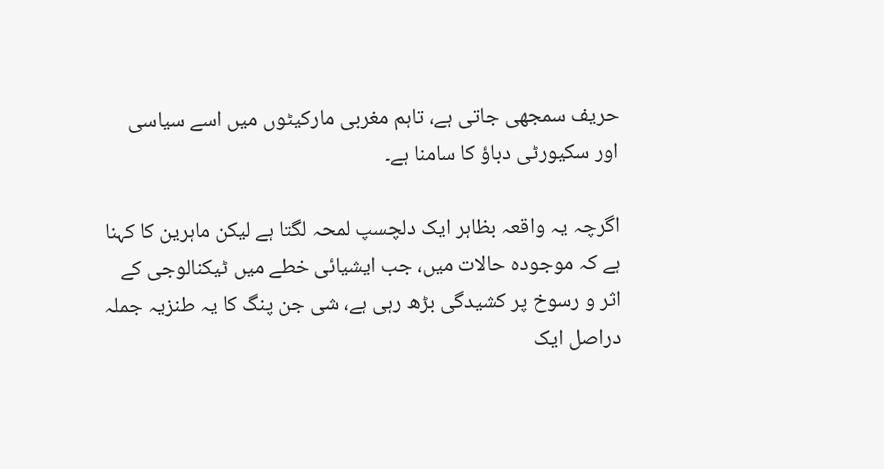حریف سمجھی جاتی ہے، تاہم مغربی مارکیٹوں میں اسے سیاسی اور سکیورٹی دباؤ کا سامنا ہے۔

اگرچہ یہ واقعہ بظاہر ایک دلچسپ لمحہ لگتا ہے لیکن ماہرین کا کہنا ہے کہ موجودہ حالات میں، جب ایشیائی خطے میں ٹیکنالوجی کے اثر و رسوخ پر کشیدگی بڑھ رہی ہے، شی جن پنگ کا یہ طنزیہ جملہ دراصل ایک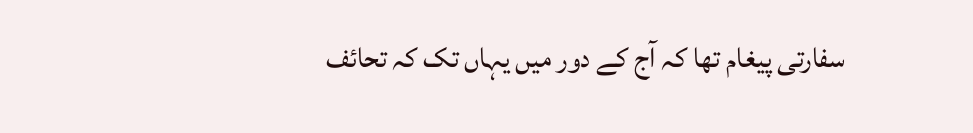سفارتی پیغام تھا کہ آج کے دور میں یہاں تک کہ تحائف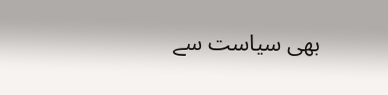بھی سیاست سے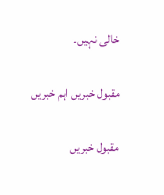خالی نہیں۔

مقبول خبریں اہم خبریں

مقبول خبریں